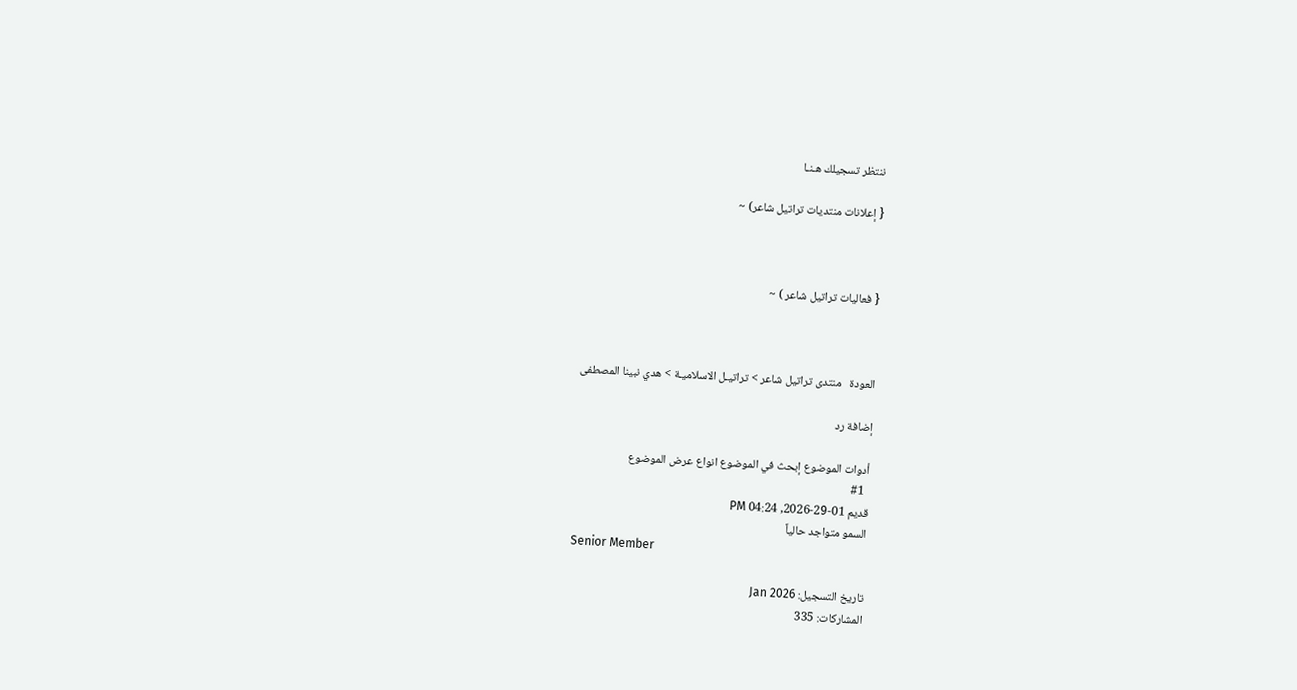ننتظر تسجيلك هـنـا

{ إعلانات منتديات تراتيل شاعر) ~



{ فعاليات تراتيل شاعر ) ~



العودة   منتدى تراتيل شاعر > تراتيـل الاسلاميـة > هدي نبينا المصطفى

إضافة رد

أدوات الموضوع إبحث في الموضوع انواع عرض الموضوع
  #1
قديم 01-29-2026, 04:24 PM
السمو متواجد حالياً
Senior Member

تاريخ التسجيل: Jan 2026
المشاركات: 335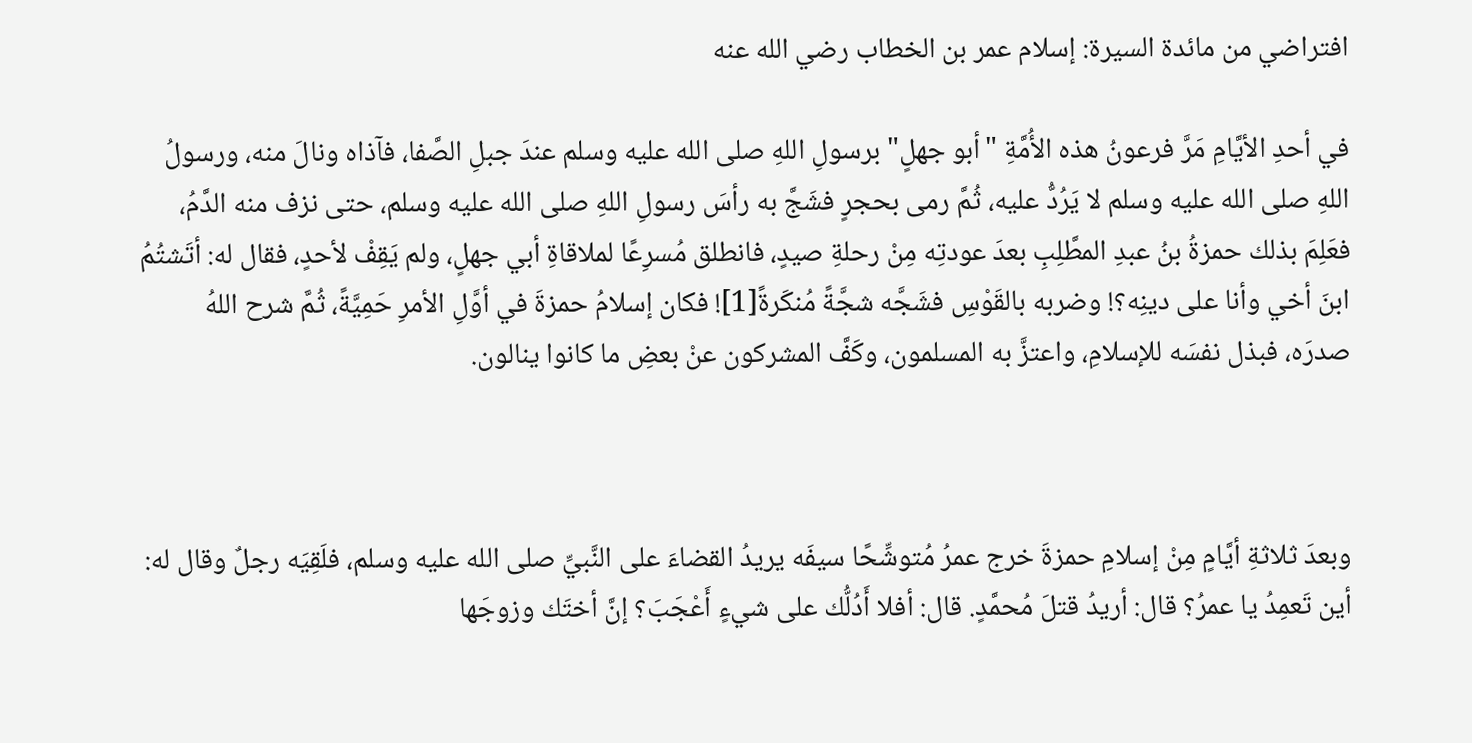افتراضي من مائدة السيرة: إسلام عمر بن الخطاب رضي الله عنه

في أحدِ الأيَّامِ مَرَّ فرعونُ هذه الأُمَّةِ "أبو جهلٍ" برسولِ اللهِ صلى الله عليه وسلم عندَ جبلِ الصَّفا، فآذاه ونالَ منه، ورسولُ اللهِ صلى الله عليه وسلم لا يَرُدُّ عليه، ثُمَّ رمى بحجرٍ فشَجَّ به رأسَ رسولِ اللهِ صلى الله عليه وسلم، حتى نزف منه الدَّمُ، فعَلِمَ بذلك حمزةُ بنُ عبدِ المطَّلِبِ بعدَ عودتِه مِنْ رحلةِ صيدٍ، فانطلق مُسرِعًا لملاقاةِ أبي جهلٍ، ولم يَقِفْ لأحدٍ، فقال له: أتَشتُمُ ابنَ أخي وأنا على دينِه؟! وضربه بالقَوْسِ فشَجَّه شجَّةً مُنكَرةً[1]! فكان إسلامُ حمزةَ في أوَّلِ الأمرِ حَمِيَّةً، ثُمَّ شرح اللهُ صدرَه، فبذل نفسَه للإسلامِ، واعتزَّ به المسلمون، وكَفَّ المشركون عنْ بعضِ ما كانوا ينالون.



وبعدَ ثلاثةِ أيَّامٍ مِنْ إسلامِ حمزةَ خرج عمرُ مُتوشِّحًا سيفَه يريدُ القضاءَ على النَّبيِّ صلى الله عليه وسلم، فلَقِيَه رجلٌ وقال له: أين تَعمِدُ يا عمرُ؟ قال: أريدُ قتلَ مُحمَّدٍ. قال: أفلا أَدُلُّك على شيءٍ أَعْجَبَ؟ إنَّ أختَك وزوجَها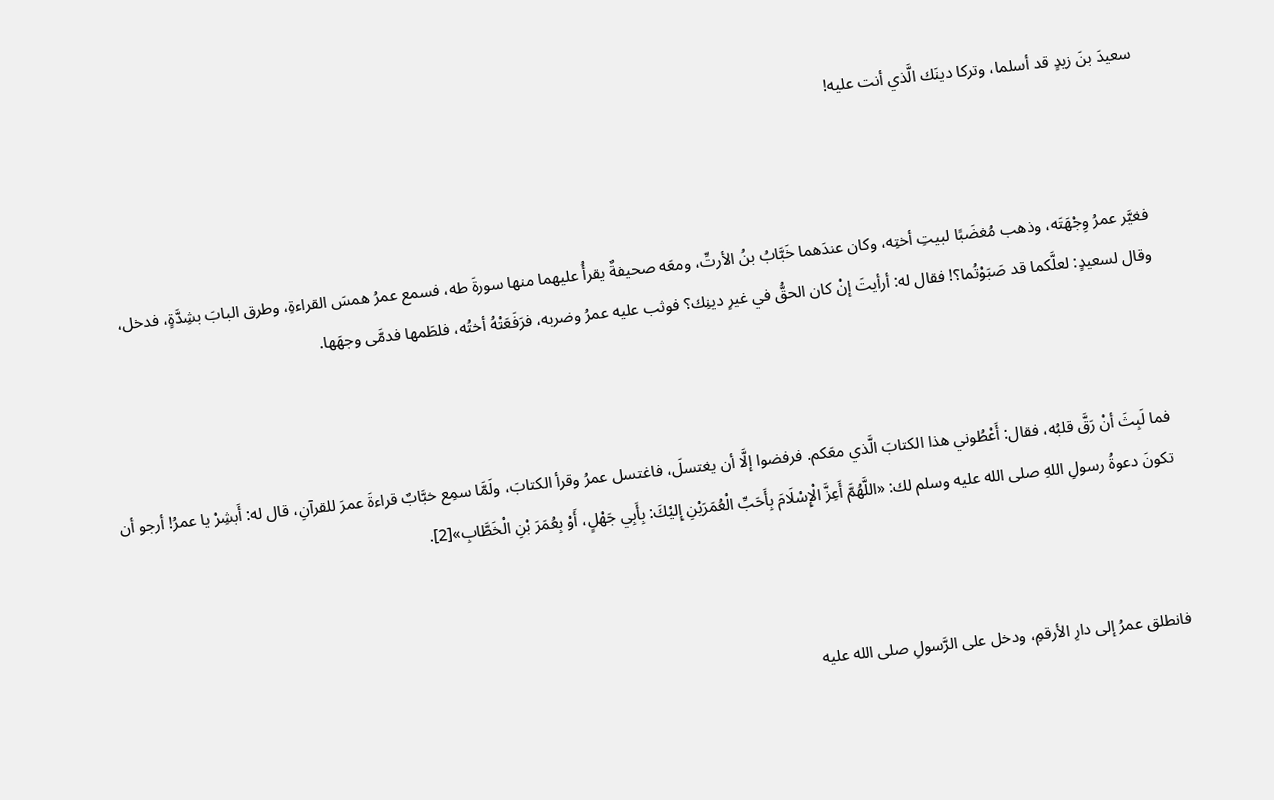سعيدَ بنَ زيدٍ قد أسلما، وتركا دينَك الَّذي أنت عليه!



فغيَّر عمرُ وِجْهَتَه، وذهب مُغضَبًا لبيتِ أختِه، وكان عندَهما خَبَّابُ بنُ الأرتِّ، ومعَه صحيفةٌ يقرأُ عليهما منها سورةَ طه، فسمع عمرُ همسَ القراءةِ، وطرق البابَ بشِدَّةٍ، فدخل، وقال لسعيدٍ: لعلَّكما قد صَبَوْتُما؟! فقال له: أرأيتَ إنْ كان الحقُّ في غيرِ دينِك؟ فوثب عليه عمرُ وضربه، فرَفَعَتْهُ أختُه، فلطَمها فدمَّى وجهَها.



فما لَبِثَ أنْ رَقَّ قلبُه، فقال: أَعْطُوني هذا الكتابَ الَّذي معَكم. فرفضوا إلَّا أن يغتسلَ، فاغتسل عمرُ وقرأ الكتابَ، ولَمَّا سمِع خبَّابٌ قراءةَ عمرَ للقرآنِ، قال له: أَبشِرْ يا عمرُ! أرجو أن تكونَ دعوةُ رسولِ اللهِ صلى الله عليه وسلم لك: «اللَّهُمَّ أَعِزَّ الْإِسْلَامَ بِأَحَبِّ الْعُمَرَيْنِ إِليْكَ: بِأَبِي جَهْلٍ، أَوْ بِعُمَرَ بْنِ الْخَطَّابِ»[2].



فانطلق عمرُ إلى دارِ الأرقمِ، ودخل على الرَّسولِ صلى الله عليه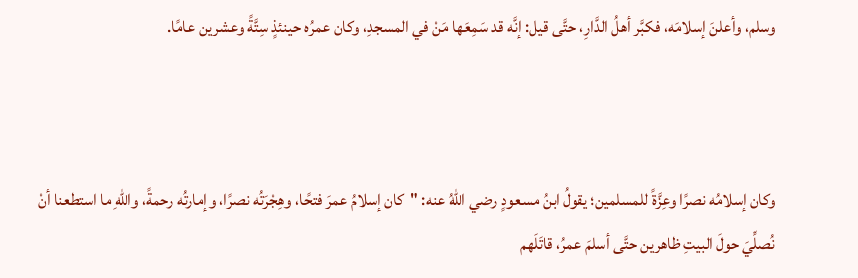وسلم، وأعلنَ إسلامَه، فكبَّر أهلُ الدَّارِ، حتَّى قيل: إنَّه قد سَمِعَها مَنْ في المسجدِ، وكان عمرُه حينئذٍ سِتَّةً وعشرين عامًا.



وكان إسلامُه نصرًا وعِزَّةً للمسلمين؛ يقولُ ابنُ مسعودٍ رضي اللهُ عنه: "كان إسلامُ عمرَ فتحًا، وهِجْرَتُه نصرًا، وإمارتُه رحمةً، واللهِ ما استطعنا أنْ نُصلِّيَ حولَ البيتِ ظاهرين حتَّى أسلمَ عمرُ، قاتَلَهم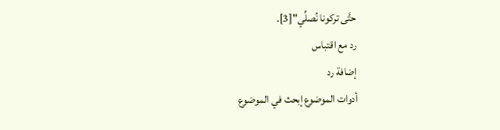حتَّى تركونا نُصلِّي"[3].
رد مع اقتباس
إضافة رد
أدوات الموضوع إبحث في الموضوع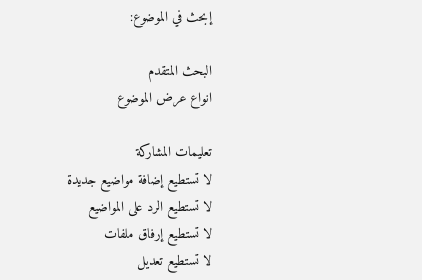إبحث في الموضوع:

البحث المتقدم
انواع عرض الموضوع

تعليمات المشاركة
لا تستطيع إضافة مواضيع جديدة
لا تستطيع الرد على المواضيع
لا تستطيع إرفاق ملفات
لا تستطيع تعديل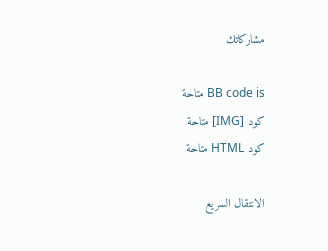مشاركاتك

BB code is متاحة
كود [IMG] متاحة
كود HTML متاحة

الانتقال السريع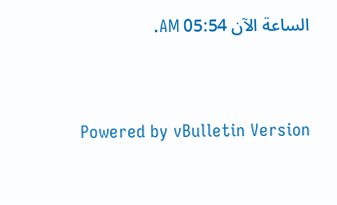الساعة الآن 05:54 AM.


Powered by vBulletin Version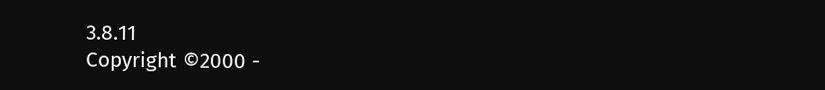3.8.11
Copyright ©2000 -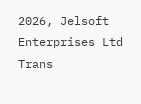2026, Jelsoft Enterprises Ltd Trans